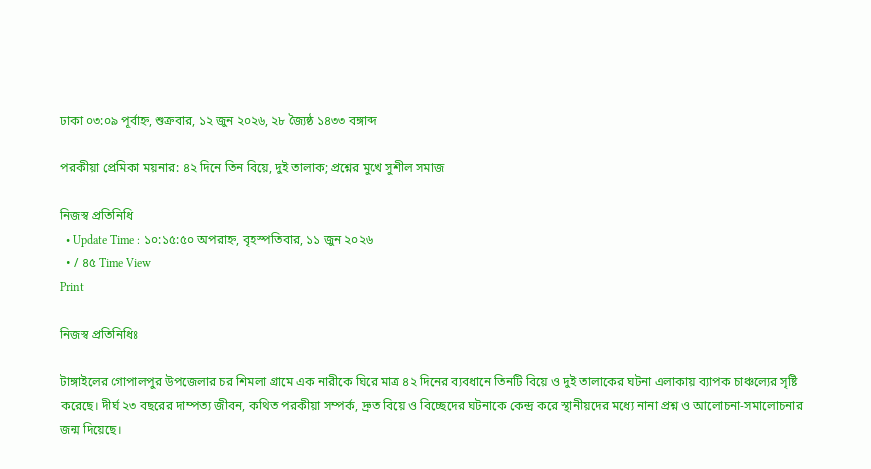ঢাকা ০৩:০৯ পূর্বাহ্ন, শুক্রবার, ১২ জুন ২০২৬, ২৮ জ্যৈষ্ঠ ১৪৩৩ বঙ্গাব্দ

পরকীয়া প্রেমিকা ময়নার: ৪২ দিনে তিন বিয়ে, দুই তালাক; প্রশ্নের মুখে সুশীল সমাজ

নিজস্ব প্রতিনিধি
  • Update Time : ১০:১৫:৫০ অপরাহ্ন, বৃহস্পতিবার, ১১ জুন ২০২৬
  • / ৪৫ Time View
Print

নিজস্ব প্রতিনিধিঃ

টাঙ্গাইলের গোপালপুর উপজেলার চর শিমলা গ্রামে এক নারীকে ঘিরে মাত্র ৪২ দিনের ব্যবধানে তিনটি বিয়ে ও দুই তালাকের ঘটনা এলাকায় ব্যাপক চাঞ্চল্যের সৃষ্টি করেছে। দীর্ঘ ২৩ বছরের দাম্পত্য জীবন, কথিত পরকীয়া সম্পর্ক, দ্রুত বিয়ে ও বিচ্ছেদের ঘটনাকে কেন্দ্র করে স্থানীয়দের মধ্যে নানা প্রশ্ন ও আলোচনা-সমালোচনার জন্ম দিয়েছে।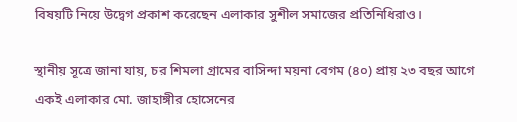বিষয়টি নিয়ে উদ্বেগ প্রকাশ করেছেন এলাকার সুশীল সমাজের প্রতিনিধিরাও।

স্থানীয় সূত্রে জানা যায়, চর শিমলা গ্রামের বাসিন্দা ময়না বেগম (৪০) প্রায় ২৩ বছর আগে একই এলাকার মো. জাহাঙ্গীর হোসেনের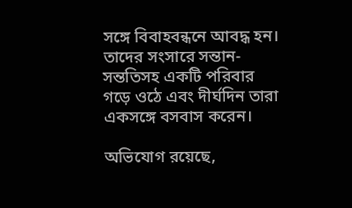সঙ্গে বিবাহবন্ধনে আবদ্ধ হন। তাদের সংসারে সন্তান-সন্ততিসহ একটি পরিবার গড়ে ওঠে এবং দীর্ঘদিন তারা একসঙ্গে বসবাস করেন।

অভিযোগ রয়েছে,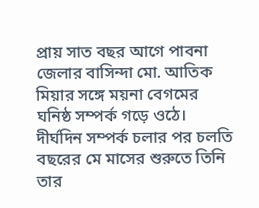প্রায় সাত বছর আগে পাবনা জেলার বাসিন্দা মো. আতিক মিয়ার সঙ্গে ময়না বেগমের ঘনিষ্ঠ সম্পর্ক গড়ে ওঠে। দীর্ঘদিন সম্পর্ক চলার পর চলতি বছরের মে মাসের শুরুতে তিনি তার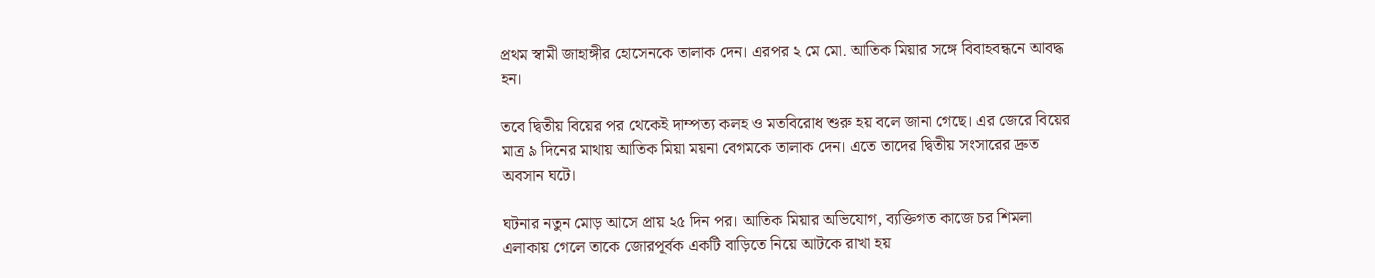প্রথম স্বামী জাহাঙ্গীর হোসেনকে তালাক দেন। এরপর ২ মে মো. আতিক মিয়ার সঙ্গে বিবাহবন্ধনে আবদ্ধ হন।

তবে দ্বিতীয় বিয়ের পর থেকেই দাম্পত্য কলহ ও মতবিরোধ শুরু হয় বলে জানা গেছে। এর জেরে বিয়ের মাত্র ৯ দিনের মাথায় আতিক মিয়া ময়না বেগমকে তালাক দেন। এতে তাদের দ্বিতীয় সংসারের দ্রুত অবসান ঘটে।

ঘটনার নতুন মোড় আসে প্রায় ২৫ দিন পর। আতিক মিয়ার অভিযোগ, ব্যক্তিগত কাজে চর শিমলা এলাকায় গেলে তাকে জোরপূর্বক একটি বাড়িতে নিয়ে আটকে রাখা হয়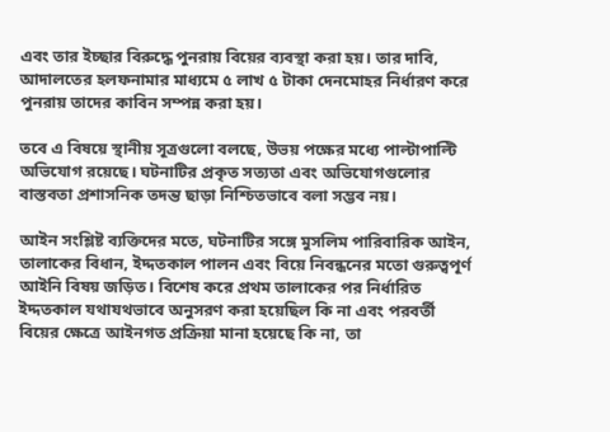এবং তার ইচ্ছার বিরুদ্ধে পুনরায় বিয়ের ব্যবস্থা করা হয়। তার দাবি, আদালতের হলফনামার মাধ্যমে ৫ লাখ ৫ টাকা দেনমোহর নির্ধারণ করে পুনরায় তাদের কাবিন সম্পন্ন করা হয়।

তবে এ বিষয়ে স্থানীয় সূত্রগুলো বলছে, উভয় পক্ষের মধ্যে পাল্টাপাল্টি অভিযোগ রয়েছে। ঘটনাটির প্রকৃত সত্যতা এবং অভিযোগগুলোর বাস্তবতা প্রশাসনিক তদন্ত ছাড়া নিশ্চিতভাবে বলা সম্ভব নয়।

আইন সংশ্লিষ্ট ব্যক্তিদের মতে, ঘটনাটির সঙ্গে মুসলিম পারিবারিক আইন, তালাকের বিধান, ইদ্দতকাল পালন এবং বিয়ে নিবন্ধনের মতো গুরুত্বপূর্ণ আইনি বিষয় জড়িত। বিশেষ করে প্রথম তালাকের পর নির্ধারিত ইদ্দতকাল যথাযথভাবে অনুসরণ করা হয়েছিল কি না এবং পরবর্তী বিয়ের ক্ষেত্রে আইনগত প্রক্রিয়া মানা হয়েছে কি না, তা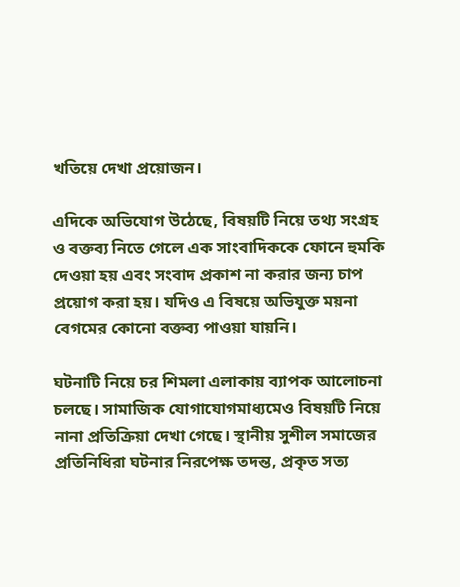খতিয়ে দেখা প্রয়োজন।

এদিকে অভিযোগ উঠেছে, বিষয়টি নিয়ে তথ্য সংগ্রহ ও বক্তব্য নিতে গেলে এক সাংবাদিককে ফোনে হুমকি দেওয়া হয় এবং সংবাদ প্রকাশ না করার জন্য চাপ প্রয়োগ করা হয়। যদিও এ বিষয়ে অভিযুক্ত ময়না বেগমের কোনো বক্তব্য পাওয়া যায়নি।

ঘটনাটি নিয়ে চর শিমলা এলাকায় ব্যাপক আলোচনা চলছে। সামাজিক যোগাযোগমাধ্যমেও বিষয়টি নিয়ে নানা প্রতিক্রিয়া দেখা গেছে। স্থানীয় সুশীল সমাজের প্রতিনিধিরা ঘটনার নিরপেক্ষ তদন্ত, প্রকৃত সত্য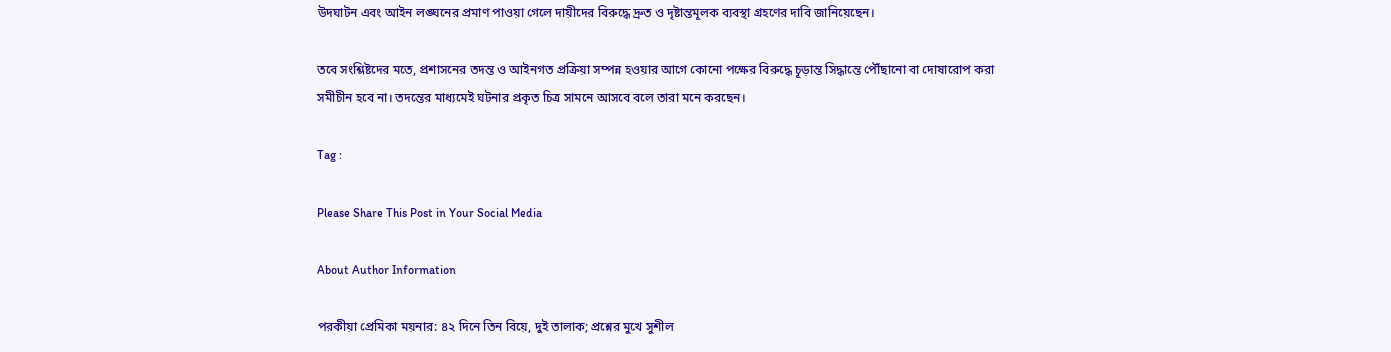উদঘাটন এবং আইন লঙ্ঘনের প্রমাণ পাওয়া গেলে দায়ীদের বিরুদ্ধে দ্রুত ও দৃষ্টান্তমূলক ব্যবস্থা গ্রহণের দাবি জানিয়েছেন।

তবে সংশ্লিষ্টদের মতে, প্রশাসনের তদন্ত ও আইনগত প্রক্রিয়া সম্পন্ন হওয়ার আগে কোনো পক্ষের বিরুদ্ধে চূড়ান্ত সিদ্ধান্তে পৌঁছানো বা দোষারোপ করা সমীচীন হবে না। তদন্তের মাধ্যমেই ঘটনার প্রকৃত চিত্র সামনে আসবে বলে তারা মনে করছেন।

Tag :

Please Share This Post in Your Social Media

About Author Information

পরকীয়া প্রেমিকা ময়নার: ৪২ দিনে তিন বিয়ে, দুই তালাক; প্রশ্নের মুখে সুশীল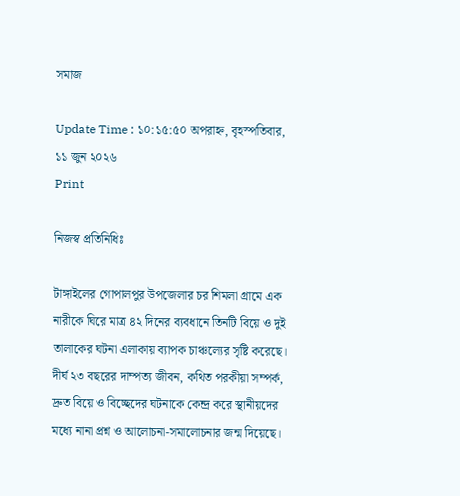সমাজ

Update Time : ১০:১৫:৫০ অপরাহ্ন, বৃহস্পতিবার, ১১ জুন ২০২৬
Print

নিজস্ব প্রতিনিধিঃ

টাঙ্গাইলের গোপালপুর উপজেলার চর শিমলা গ্রামে এক নারীকে ঘিরে মাত্র ৪২ দিনের ব্যবধানে তিনটি বিয়ে ও দুই তালাকের ঘটনা এলাকায় ব্যাপক চাঞ্চল্যের সৃষ্টি করেছে। দীর্ঘ ২৩ বছরের দাম্পত্য জীবন, কথিত পরকীয়া সম্পর্ক, দ্রুত বিয়ে ও বিচ্ছেদের ঘটনাকে কেন্দ্র করে স্থানীয়দের মধ্যে নানা প্রশ্ন ও আলোচনা-সমালোচনার জন্ম দিয়েছে।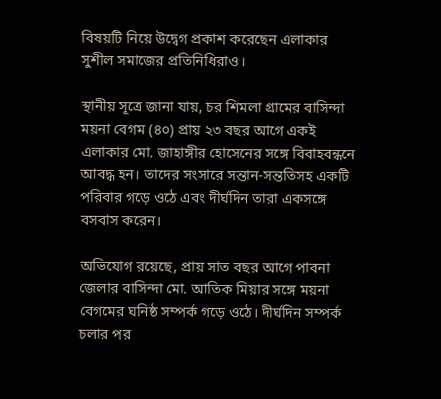বিষয়টি নিয়ে উদ্বেগ প্রকাশ করেছেন এলাকার সুশীল সমাজের প্রতিনিধিরাও।

স্থানীয় সূত্রে জানা যায়, চর শিমলা গ্রামের বাসিন্দা ময়না বেগম (৪০) প্রায় ২৩ বছর আগে একই এলাকার মো. জাহাঙ্গীর হোসেনের সঙ্গে বিবাহবন্ধনে আবদ্ধ হন। তাদের সংসারে সন্তান-সন্ততিসহ একটি পরিবার গড়ে ওঠে এবং দীর্ঘদিন তারা একসঙ্গে বসবাস করেন।

অভিযোগ রয়েছে, প্রায় সাত বছর আগে পাবনা জেলার বাসিন্দা মো. আতিক মিয়ার সঙ্গে ময়না বেগমের ঘনিষ্ঠ সম্পর্ক গড়ে ওঠে। দীর্ঘদিন সম্পর্ক চলার পর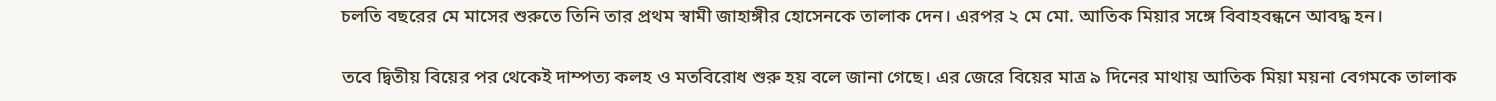চলতি বছরের মে মাসের শুরুতে তিনি তার প্রথম স্বামী জাহাঙ্গীর হোসেনকে তালাক দেন। এরপর ২ মে মো. আতিক মিয়ার সঙ্গে বিবাহবন্ধনে আবদ্ধ হন।

তবে দ্বিতীয় বিয়ের পর থেকেই দাম্পত্য কলহ ও মতবিরোধ শুরু হয় বলে জানা গেছে। এর জেরে বিয়ের মাত্র ৯ দিনের মাথায় আতিক মিয়া ময়না বেগমকে তালাক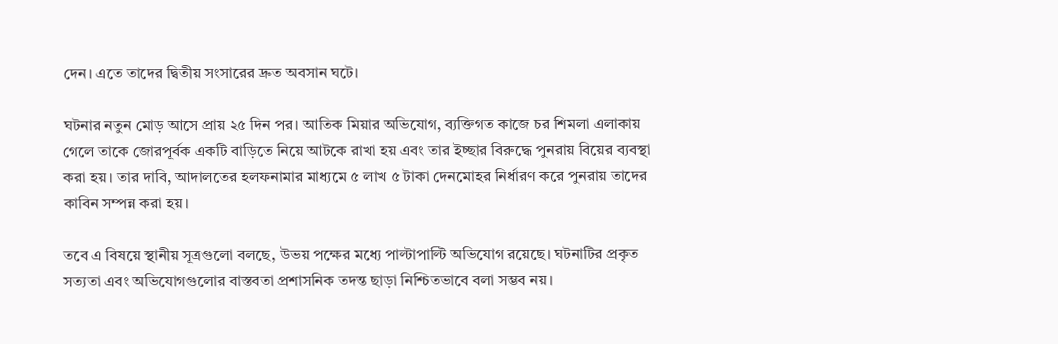দেন। এতে তাদের দ্বিতীয় সংসারের দ্রুত অবসান ঘটে।

ঘটনার নতুন মোড় আসে প্রায় ২৫ দিন পর। আতিক মিয়ার অভিযোগ, ব্যক্তিগত কাজে চর শিমলা এলাকায় গেলে তাকে জোরপূর্বক একটি বাড়িতে নিয়ে আটকে রাখা হয় এবং তার ইচ্ছার বিরুদ্ধে পুনরায় বিয়ের ব্যবস্থা করা হয়। তার দাবি, আদালতের হলফনামার মাধ্যমে ৫ লাখ ৫ টাকা দেনমোহর নির্ধারণ করে পুনরায় তাদের কাবিন সম্পন্ন করা হয়।

তবে এ বিষয়ে স্থানীয় সূত্রগুলো বলছে, উভয় পক্ষের মধ্যে পাল্টাপাল্টি অভিযোগ রয়েছে। ঘটনাটির প্রকৃত সত্যতা এবং অভিযোগগুলোর বাস্তবতা প্রশাসনিক তদন্ত ছাড়া নিশ্চিতভাবে বলা সম্ভব নয়।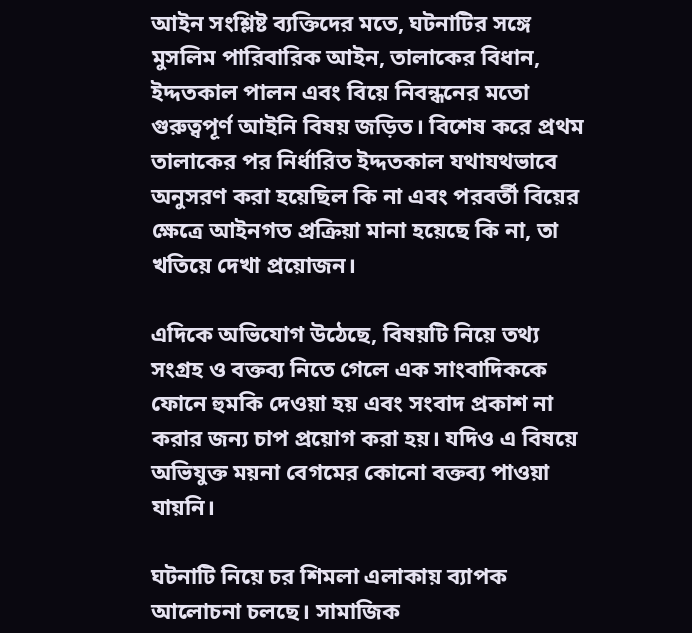আইন সংশ্লিষ্ট ব্যক্তিদের মতে, ঘটনাটির সঙ্গে মুসলিম পারিবারিক আইন, তালাকের বিধান, ইদ্দতকাল পালন এবং বিয়ে নিবন্ধনের মতো গুরুত্বপূর্ণ আইনি বিষয় জড়িত। বিশেষ করে প্রথম তালাকের পর নির্ধারিত ইদ্দতকাল যথাযথভাবে অনুসরণ করা হয়েছিল কি না এবং পরবর্তী বিয়ের ক্ষেত্রে আইনগত প্রক্রিয়া মানা হয়েছে কি না, তা খতিয়ে দেখা প্রয়োজন।

এদিকে অভিযোগ উঠেছে, বিষয়টি নিয়ে তথ্য সংগ্রহ ও বক্তব্য নিতে গেলে এক সাংবাদিককে ফোনে হুমকি দেওয়া হয় এবং সংবাদ প্রকাশ না করার জন্য চাপ প্রয়োগ করা হয়। যদিও এ বিষয়ে অভিযুক্ত ময়না বেগমের কোনো বক্তব্য পাওয়া যায়নি।

ঘটনাটি নিয়ে চর শিমলা এলাকায় ব্যাপক আলোচনা চলছে। সামাজিক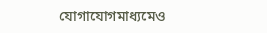যোগাযোগমাধ্যমেও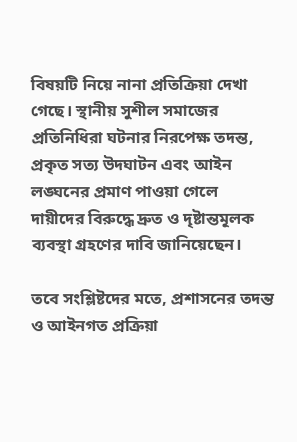বিষয়টি নিয়ে নানা প্রতিক্রিয়া দেখা গেছে। স্থানীয় সুশীল সমাজের প্রতিনিধিরা ঘটনার নিরপেক্ষ তদন্ত, প্রকৃত সত্য উদঘাটন এবং আইন লঙ্ঘনের প্রমাণ পাওয়া গেলে দায়ীদের বিরুদ্ধে দ্রুত ও দৃষ্টান্তমূলক ব্যবস্থা গ্রহণের দাবি জানিয়েছেন।

তবে সংশ্লিষ্টদের মতে, প্রশাসনের তদন্ত ও আইনগত প্রক্রিয়া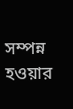সম্পন্ন হওয়ার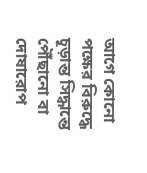আগে কোনো পক্ষের বিরুদ্ধে চূড়ান্ত সিদ্ধান্তে পৌঁছানো বা দোষারোপ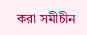করা সমীচীন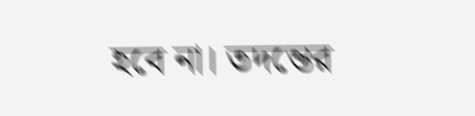হবে না। তদন্তের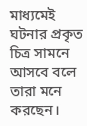মাধ্যমেই ঘটনার প্রকৃত চিত্র সামনে আসবে বলে তারা মনে করছেন।